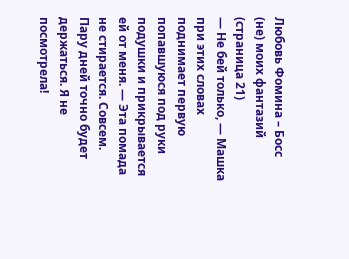Любовь Фомина – Босс (не) моих фантазий (страница 21)
— Не бей только, — Машка при этих словах поднимает первую попавшуюся под руки подушки и прикрывается ей от меня. — Эта помада не стирается. Совсем. Пару дней точно будет держаться. Я не посмотрела!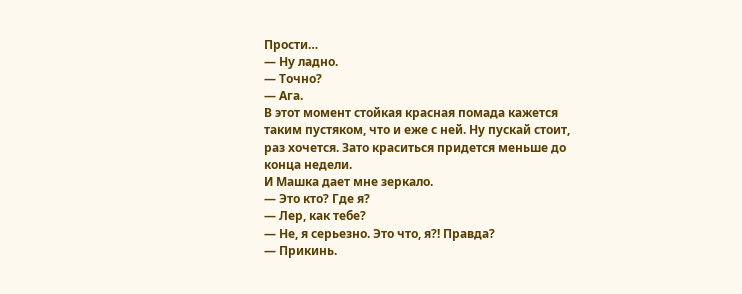Прости…
— Ну ладно.
— Точно?
— Ага.
В этот момент стойкая красная помада кажется таким пустяком, что и еже с ней. Ну пускай стоит, раз хочется. Зато краситься придется меньше до конца недели.
И Машка дает мне зеркало.
— Это кто? Где я?
— Лер, как тебе?
— Не, я серьезно. Это что, я?! Правда?
— Прикинь.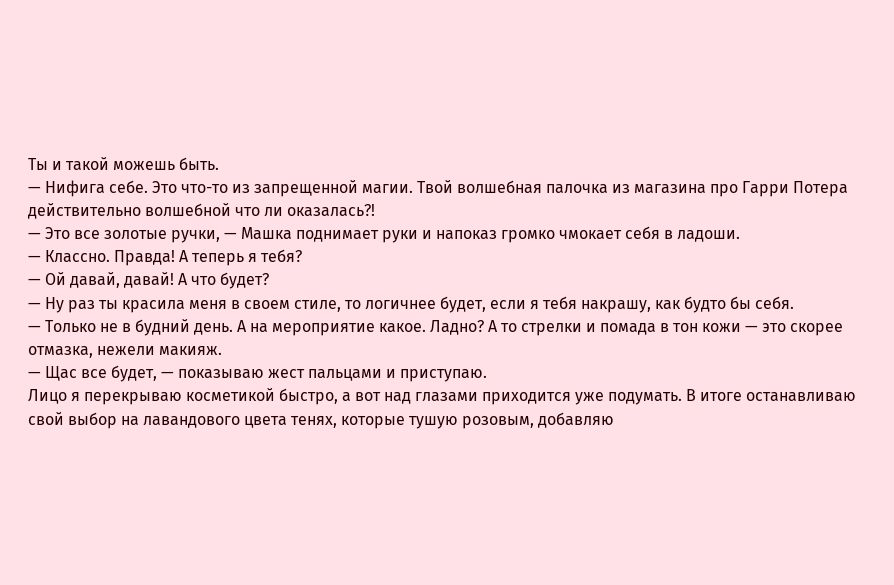Ты и такой можешь быть.
— Нифига себе. Это что-то из запрещенной магии. Твой волшебная палочка из магазина про Гарри Потера действительно волшебной что ли оказалась?!
— Это все золотые ручки, — Машка поднимает руки и напоказ громко чмокает себя в ладоши.
— Классно. Правда! А теперь я тебя?
— Ой давай, давай! А что будет?
— Ну раз ты красила меня в своем стиле, то логичнее будет, если я тебя накрашу, как будто бы себя.
— Только не в будний день. А на мероприятие какое. Ладно? А то стрелки и помада в тон кожи — это скорее отмазка, нежели макияж.
— Щас все будет, — показываю жест пальцами и приступаю.
Лицо я перекрываю косметикой быстро, а вот над глазами приходится уже подумать. В итоге останавливаю свой выбор на лавандового цвета тенях, которые тушую розовым, добавляю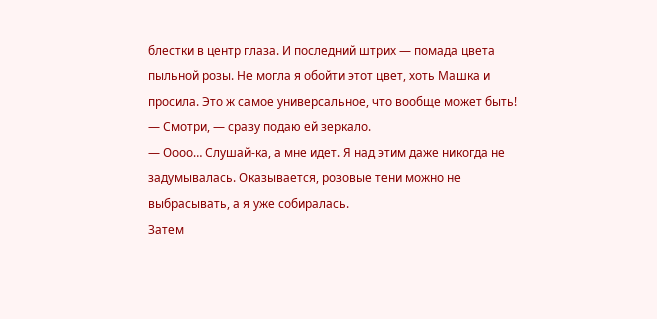блестки в центр глаза. И последний штрих — помада цвета пыльной розы. Не могла я обойти этот цвет, хоть Машка и просила. Это ж самое универсальное, что вообще может быть!
— Смотри, — сразу подаю ей зеркало.
— Оооо… Слушай-ка, а мне идет. Я над этим даже никогда не задумывалась. Оказывается, розовые тени можно не выбрасывать, а я уже собиралась.
Затем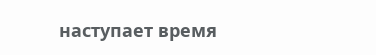наступает время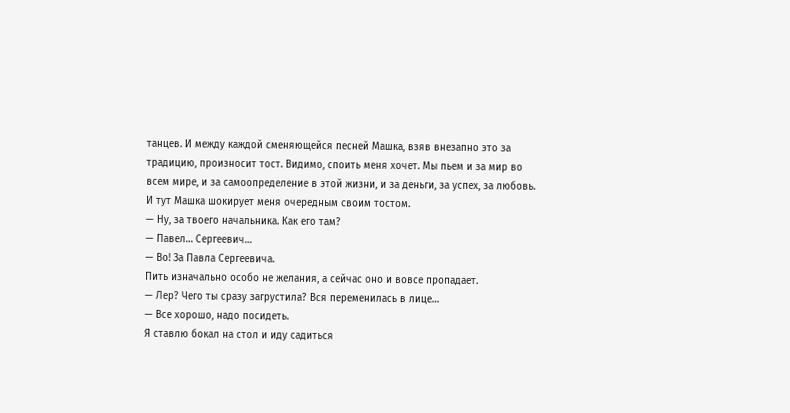танцев. И между каждой сменяющейся песней Машка, взяв внезапно это за традицию, произносит тост. Видимо, споить меня хочет. Мы пьем и за мир во всем мире, и за самоопределение в этой жизни, и за деньги, за успех, за любовь. И тут Машка шокирует меня очередным своим тостом.
— Ну, за твоего начальника. Как его там?
— Павел… Сергеевич…
— Во! За Павла Сергеевича.
Пить изначально особо не желания, а сейчас оно и вовсе пропадает.
— Лер? Чего ты сразу загрустила? Вся переменилась в лице…
— Все хорошо, надо посидеть.
Я ставлю бокал на стол и иду садиться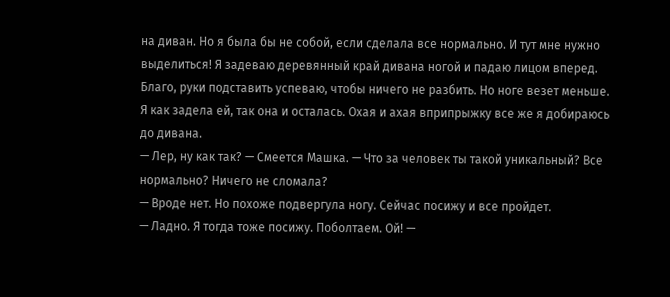на диван. Но я была бы не собой, если сделала все нормально. И тут мне нужно выделиться! Я задеваю деревянный край дивана ногой и падаю лицом вперед. Благо, руки подставить успеваю, чтобы ничего не разбить. Но ноге везет меньше. Я как задела ей, так она и осталась. Охая и ахая вприпрыжку все же я добираюсь до дивана.
— Лер, ну как так? — Смеется Машка. — Что за человек ты такой уникальный? Все нормально? Ничего не сломала?
— Вроде нет. Но похоже подвергула ногу. Сейчас посижу и все пройдет.
— Ладно. Я тогда тоже посижу. Поболтаем. Ой! —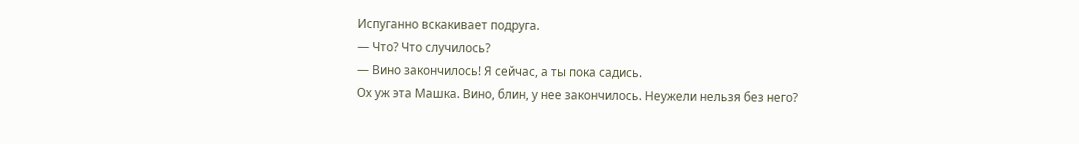Испуганно вскакивает подруга.
— Что? Что случилось?
— Вино закончилось! Я сейчас, а ты пока садись.
Ох уж эта Машка. Вино, блин, у нее закончилось. Неужели нельзя без него?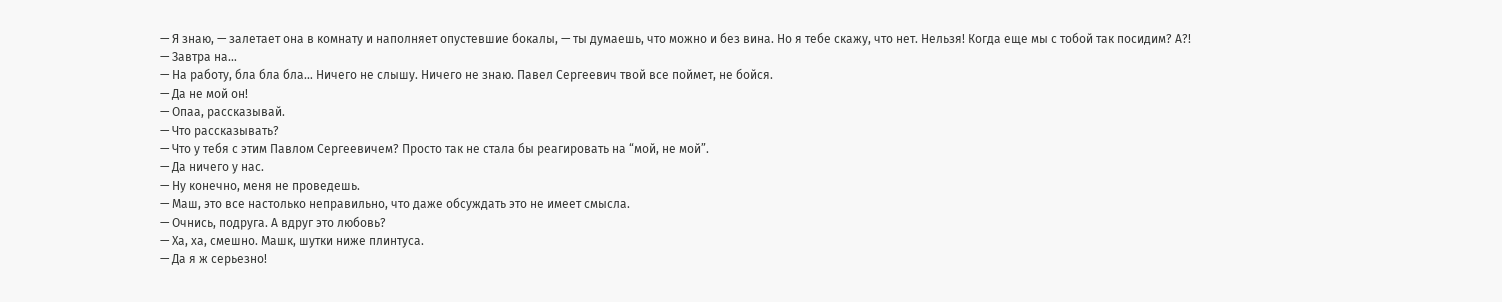— Я знаю, — залетает она в комнату и наполняет опустевшие бокалы, — ты думаешь, что можно и без вина. Но я тебе скажу, что нет. Нельзя! Когда еще мы с тобой так посидим? А?!
— Завтра на…
— На работу, бла бла бла… Ничего не слышу. Ничего не знаю. Павел Сергеевич твой все поймет, не бойся.
— Да не мой он!
— Опаа, рассказывай.
— Что рассказывать?
— Что у тебя с этим Павлом Сергеевичем? Просто так не стала бы реагировать на “мой, не мой”.
— Да ничего у нас.
— Ну конечно, меня не проведешь.
— Маш, это все настолько неправильно, что даже обсуждать это не имеет смысла.
— Очнись, подруга. А вдруг это любовь?
— Ха, ха, смешно. Машк, шутки ниже плинтуса.
— Да я ж серьезно!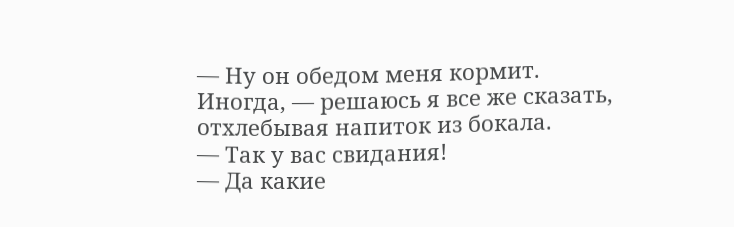— Ну он обедом меня кормит. Иногда, — решаюсь я все же сказать, отхлебывая напиток из бокала.
— Так у вас свидания!
— Да какие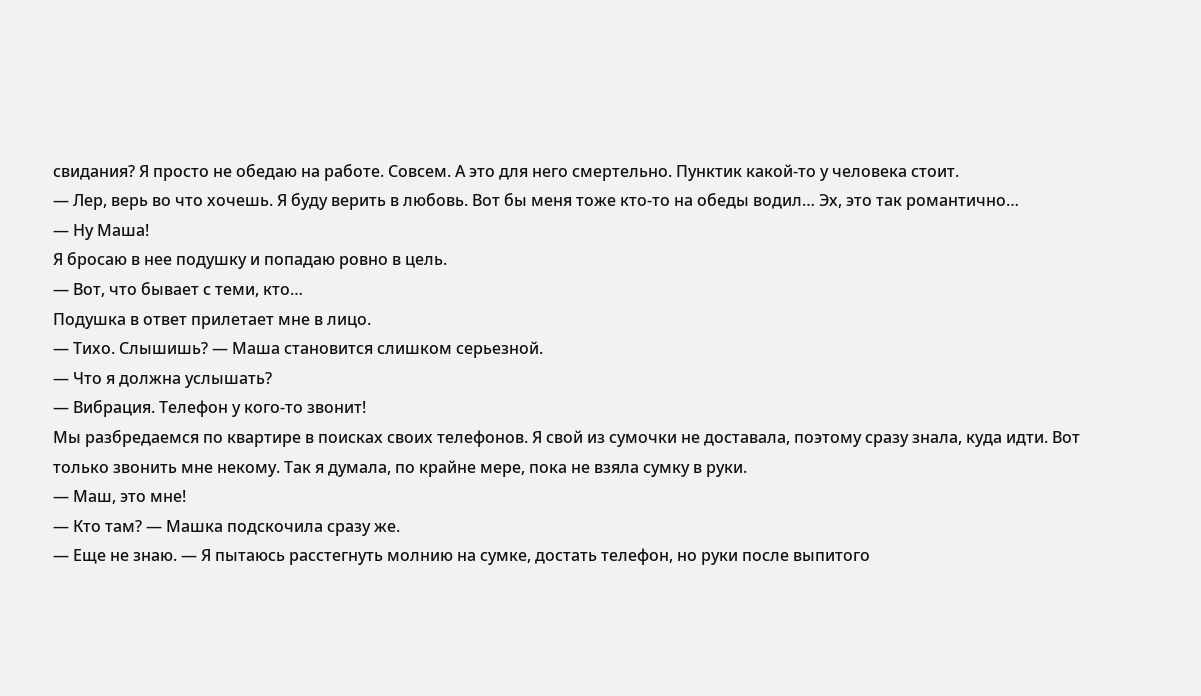свидания? Я просто не обедаю на работе. Совсем. А это для него смертельно. Пунктик какой-то у человека стоит.
— Лер, верь во что хочешь. Я буду верить в любовь. Вот бы меня тоже кто-то на обеды водил… Эх, это так романтично…
— Ну Маша!
Я бросаю в нее подушку и попадаю ровно в цель.
— Вот, что бывает с теми, кто…
Подушка в ответ прилетает мне в лицо.
— Тихо. Слышишь? — Маша становится слишком серьезной.
— Что я должна услышать?
— Вибрация. Телефон у кого-то звонит!
Мы разбредаемся по квартире в поисках своих телефонов. Я свой из сумочки не доставала, поэтому сразу знала, куда идти. Вот только звонить мне некому. Так я думала, по крайне мере, пока не взяла сумку в руки.
— Маш, это мне!
— Кто там? — Машка подскочила сразу же.
— Еще не знаю. — Я пытаюсь расстегнуть молнию на сумке, достать телефон, но руки после выпитого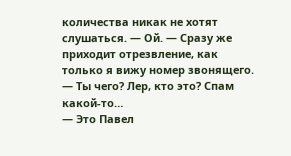количества никак не хотят слушаться. — Ой. — Сразу же приходит отрезвление, как только я вижу номер звонящего.
— Ты чего? Лер, кто это? Спам какой-то…
— Это Павел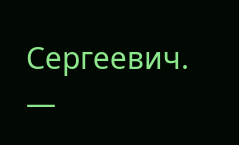Сергеевич.
—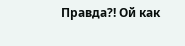Правда?! Ой как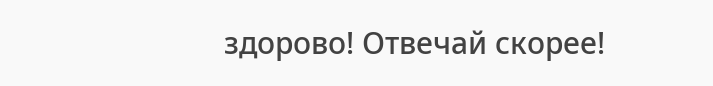здорово! Отвечай скорее!